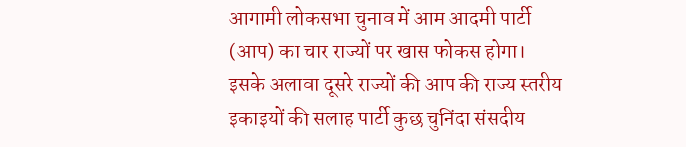आगामी लोकसभा चुनाव में आम आदमी पार्टी (आप) का चार राज्यों पर खास फोकस होगा। इसके अलावा दूसरे राज्यों की आप की राज्य स्तरीय इकाइयों की सलाह पार्टी कुछ चुनिंदा संसदीय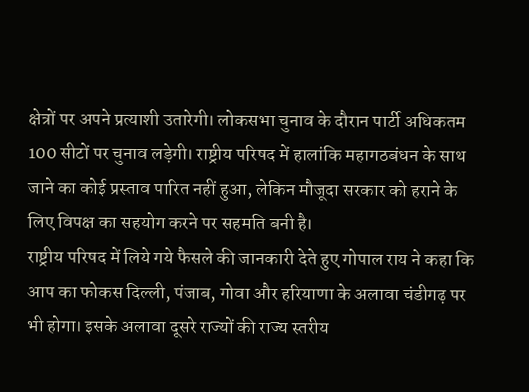क्षेत्रों पर अपने प्रत्याशी उतारेगी। लोकसभा चुनाव के दौरान पार्टी अधिकतम 100 सीटों पर चुनाव लड़ेगी। राष्ट्रीय परिषद में हालांकि महागठबंधन के साथ जाने का कोई प्रस्ताव पारित नहीं हुआ, लेकिन मौजूदा सरकार को हराने के लिए विपक्ष का सहयोग करने पर सहमति बनी है।
राष्ट्रीय परिषद में लिये गये फैसले की जानकारी देते हुए गोपाल राय ने कहा कि आप का फोकस दिल्ली, पंजाब, गोवा और हरियाणा के अलावा चंडीगढ़ पर भी होगा। इसके अलावा दूसरे राज्यों की राज्य स्तरीय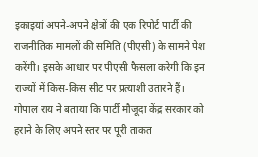इकाइयां अपने-अपने क्षेत्रों की एक रिपोर्ट पार्टी की राजनीतिक मामलों की समिति (पीएसी) के सामने पेश करेंगी। इसके आधार पर पीएसी फैसला करेगी कि इन राज्यों में किस-किस सीट पर प्रत्याशी उतारने हैं।
गोपाल राय ने बताया कि पार्टी मौजूदा केंद्र सरकार को हराने के लिए अपने स्तर पर पूरी ताकत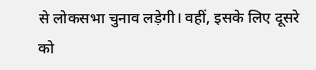से लोकसभा चुनाव लड़ेगी। वहीं, इसके लिए दूसरे को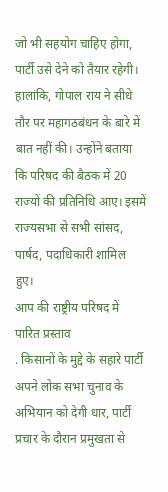जो भी सहयोग चाहिए होगा, पार्टी उसे देने को तैयार रहेगी। हालांकि, गोपाल राय ने सीधे तौर पर महागठबंधन के बारे में बात नहीं की। उन्होंने बताया कि परिषद की बैठक में 20 राज्यों की प्रतिनिधि आए। इसमें राज्यसभा से सभी सांसद, पार्षद, पदाधिकारी शामिल हुए।
आप की राष्ट्रीय परिषद में पारित प्रस्ताव
. किसानों के मुद्दे के सहारे पार्टी अपने लोक सभा चुनाव के अभियान को देगी धार, पार्टी प्रचार के दौरान प्रमुखता से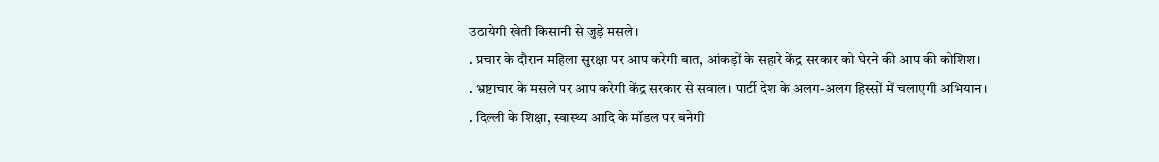उठायेगी खेती किसानी से जुड़े मसले।
. प्रचार के दौरान महिला सुरक्षा पर आप करेगी बात, आंकड़ों के सहारे केंद्र सरकार को घेरने की आप की कोशिश।
. भ्रष्टाचार के मसले पर आप करेगी केंद्र सरकार से सवाल। पार्टी देश के अलग-अलग हिस्सों में चलाएगी अभियान।
. दिल्ली के शिक्षा, स्वास्थ्य आदि के मॉडल पर बनेगी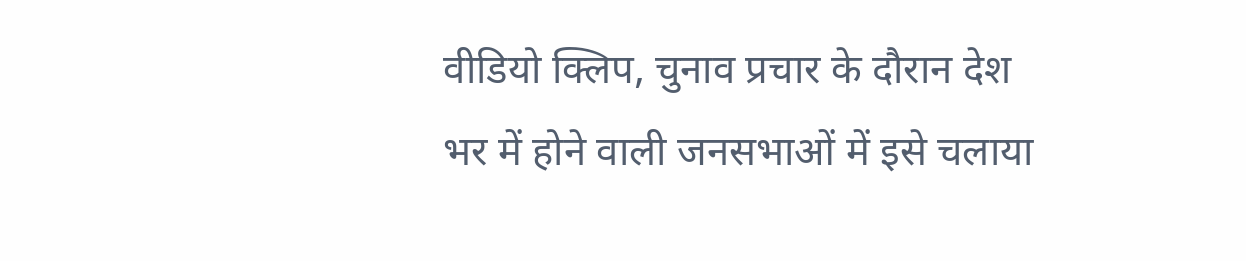वीडियो क्लिप, चुनाव प्रचार के दौरान देश भर में होने वाली जनसभाओं में इसे चलाया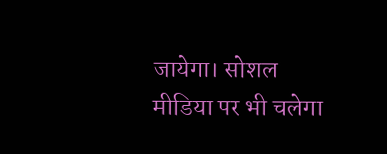जायेगा। सोशल मीडिया पर भी चलेगा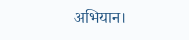अभियान।